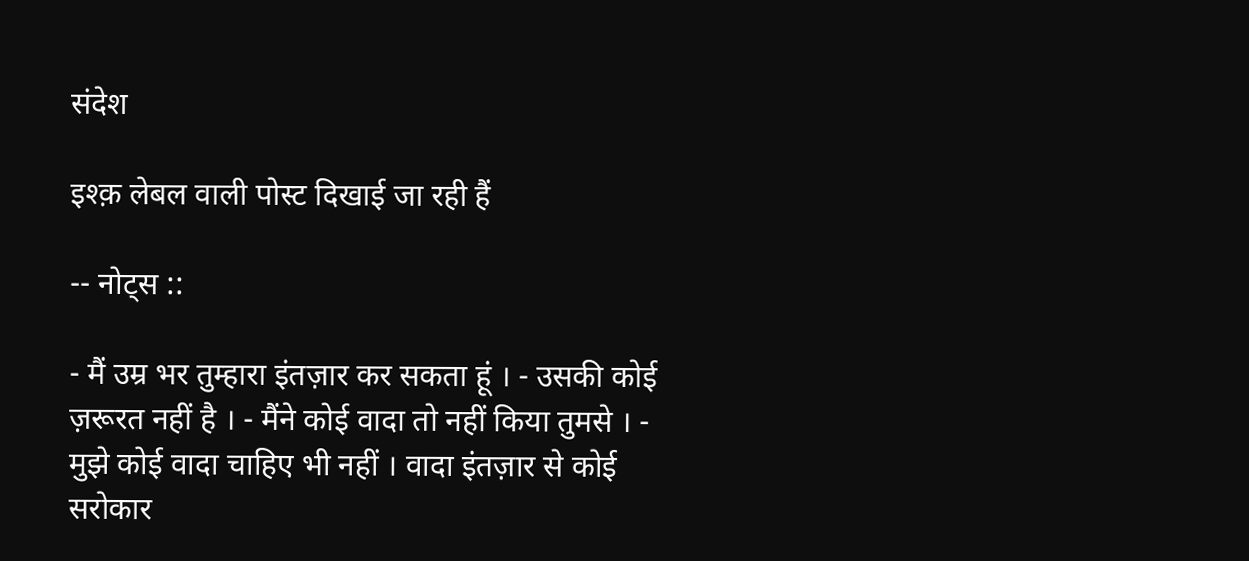संदेश

इश्क़ लेबल वाली पोस्ट दिखाई जा रही हैं

-- नोट्स ::

- मैं उम्र भर तुम्हारा इंतज़ार कर सकता हूं । - उसकी कोई ज़रूरत नहीं है । - मैंने कोई वादा तो नहीं किया तुमसे । - मुझे कोई वादा चाहिए भी नहीं । वादा इंतज़ार से कोई सरोकार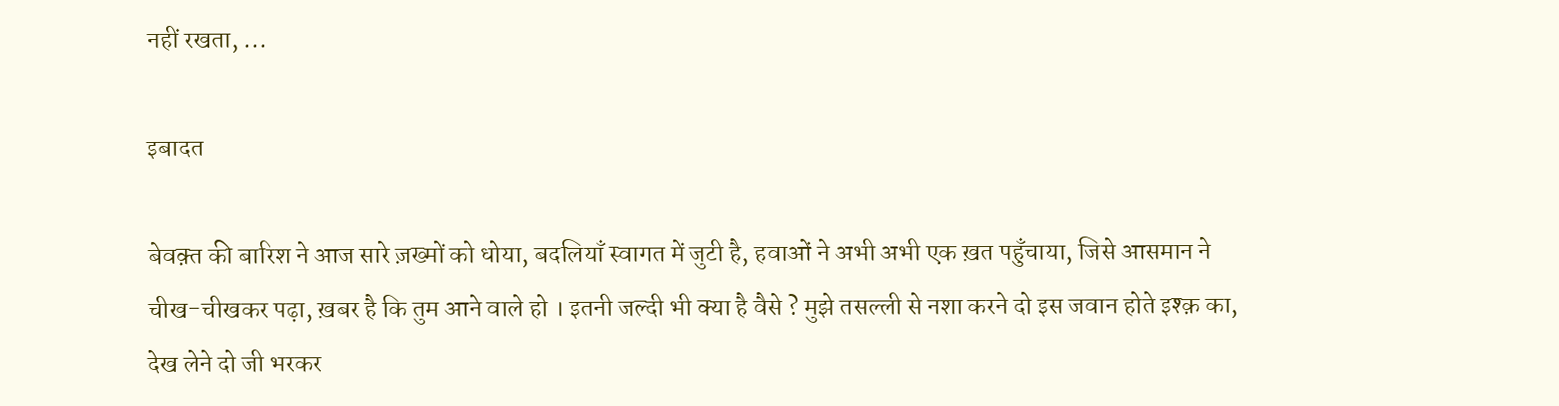नहीं रखता, ...

इबादत

बेवक़्त की बारिश ने आज सारे ज़ख्मों को धोया, बदलियाँ स्वागत में जुटी है, हवाओं ने अभी अभी एक ख़त पहुँचाया, जिसे आसमान ने चीख-चीखकर पढ़ा, ख़बर है कि तुम आने वाले हो । इतनी जल्दी भी क्या है वैसे ? मुझे तसल्ली से नशा करने दो इस जवान होते इश्क़ का, देख लेने दो जी भरकर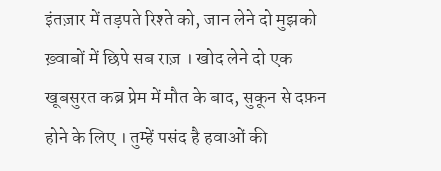इंतज़ार में तड़पते रिश्ते को, जान लेने दो मुझको ख़्वाबों में छिपे सब राज़ । खोद लेने दो एक खूबसुरत कब्र प्रेम में मौत के बाद, सुकून से दफ़न होने के लिए । तुम्हें पसंद है हवाओं की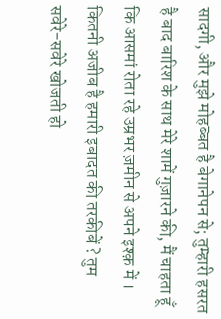सादगी, और मुझे मोहब्बत है बेगानेपन से; तुम्हारी हसरत है बाद बारिश के साथ मेरे शामें गुज़ारने की, मैं चाहता हूँ कि आसमां रोता रहे उम्रभर ज़मीन से अपने इश्क़ में । कितनी अजीब है हमारी इबादत की तरकीबें ? तुम सवेरे-सवेरे खोजती हो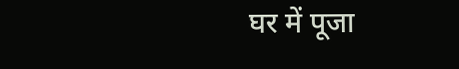घर में पूजा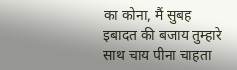का कोना, मैं सुबह इबादत की बजाय तुम्हारे साथ चाय पीना चाहता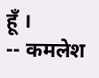हूँ ।                                   -- कमलेश